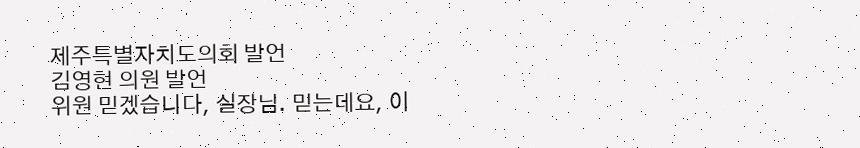제주특별자치도의회 발언
김영현 의원 발언
위원 믿겠습니다, 실장님. 믿는데요, 이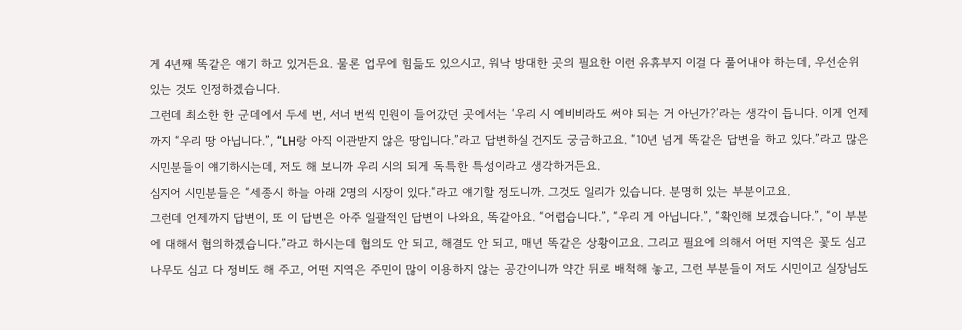게 4년째 똑같은 얘기 하고 있거든요. 물론 업무에 힘듦도 있으시고, 워낙 방대한 곳의 필요한 이런 유휴부지 이걸 다 풀어내야 하는데, 우선순위 있는 것도 인정하겠습니다.
그런데 최소한 한 군데에서 두세 번, 서너 번씩 민원이 들어갔던 곳에서는 ‘우리 시 예비비라도 써야 되는 거 아닌가?’라는 생각이 듭니다. 이게 언제까지 “우리 땅 아닙니다.”, “LH랑 아직 이관받지 않은 땅입니다.”라고 답변하실 건지도 궁금하고요. “10년 넘게 똑같은 답변을 하고 있다.”라고 많은 시민분들이 얘기하시는데, 저도 해 보니까 우리 시의 되게 독특한 특성이라고 생각하거든요.
심지어 시민분들은 “세종시 하늘 아래 2명의 시장이 있다.“라고 얘기할 정도니까. 그것도 일리가 있습니다. 분명히 있는 부분이고요.
그런데 언제까지 답변이, 또 이 답변은 아주 일괄적인 답변이 나와요, 똑같아요. “어렵습니다.”, “우리 게 아닙니다.”, “확인해 보겠습니다.”, “이 부분에 대해서 협의하겠습니다.”라고 하시는데 협의도 안 되고, 해결도 안 되고, 매년 똑같은 상황이고요. 그리고 필요에 의해서 어떤 지역은 꽃도 심고 나무도 심고 다 정비도 해 주고, 어떤 지역은 주민이 많이 이용하지 않는 공간이니까 약간 뒤로 배척해 놓고, 그런 부분들이 저도 시민이고 실장님도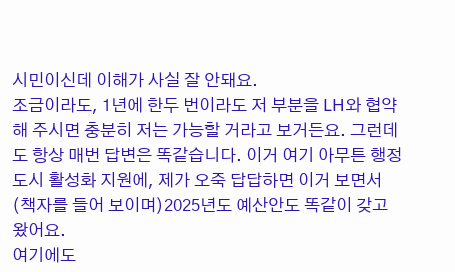시민이신데 이해가 사실 잘 안돼요.
조금이라도, 1년에 한두 번이라도 저 부분을 LH와 협약해 주시면 충분히 저는 가능할 거라고 보거든요. 그런데도 항상 매번 답변은 똑같습니다. 이거 여기 아무튼 행정도시 활성화 지원에, 제가 오죽 답답하면 이거 보면서 (책자를 들어 보이며)2025년도 예산안도 똑같이 갖고 왔어요.
여기에도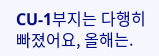CU-1부지는 다행히 빠졌어요, 올해는.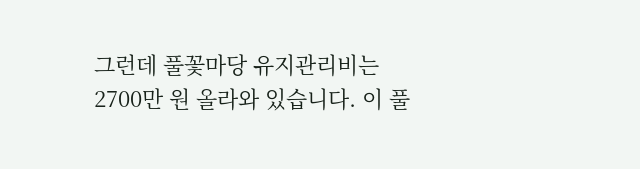그런데 풀꽃마당 유지관리비는 2700만 원 올라와 있습니다. 이 풀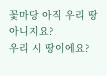꽃마당 아직 우리 땅 아니지요?
우리 시 땅이에요?